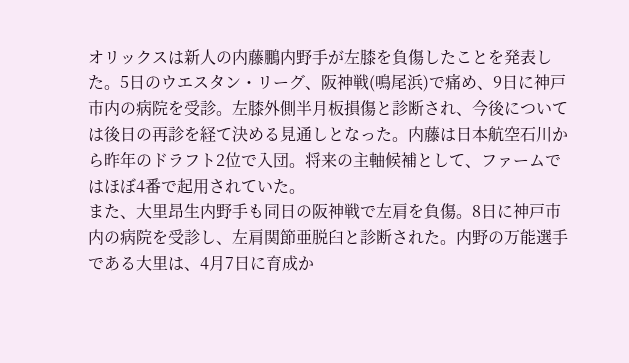オリックスは新人の内藤鵬内野手が左膝を負傷したことを発表した。5日のウエスタン・リーグ、阪神戦(鳴尾浜)で痛め、9日に神戸市内の病院を受診。左膝外側半月板損傷と診断され、今後については後日の再診を経て決める見通しとなった。内藤は日本航空石川から昨年のドラフト2位で入団。将来の主軸候補として、ファームではほぼ4番で起用されていた。
また、大里昂生内野手も同日の阪神戦で左肩を負傷。8日に神戸市内の病院を受診し、左肩関節亜脱臼と診断された。内野の万能選手である大里は、4月7日に育成か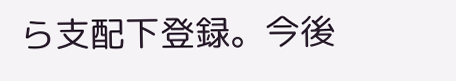ら支配下登録。今後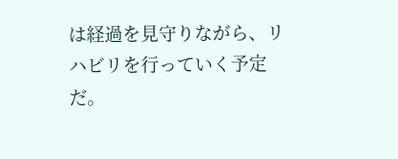は経過を見守りながら、リハビリを行っていく予定だ。